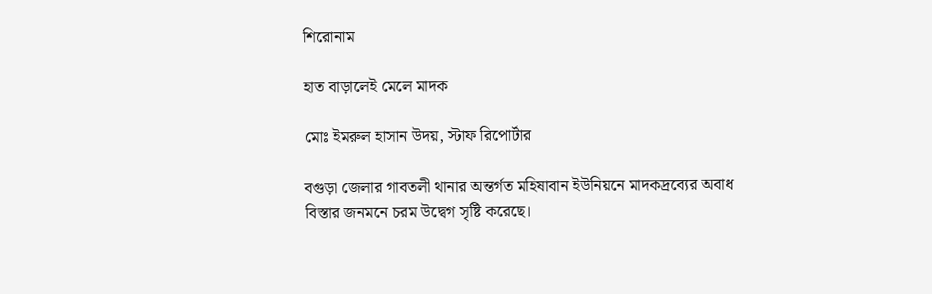শিরোনাম

হাত বাড়ালেই মেলে মাদক

মোঃ ইমরুল হাসান উদয়, স্টাফ রিপোর্টার

বগুড়া জেলার গাবতলী থানার অন্তর্গত মহিষাবান ইউনিয়নে মাদকদ্রব্যের অবাধ বিস্তার জনমনে চরম উদ্বেগ সৃষ্টি করেছে।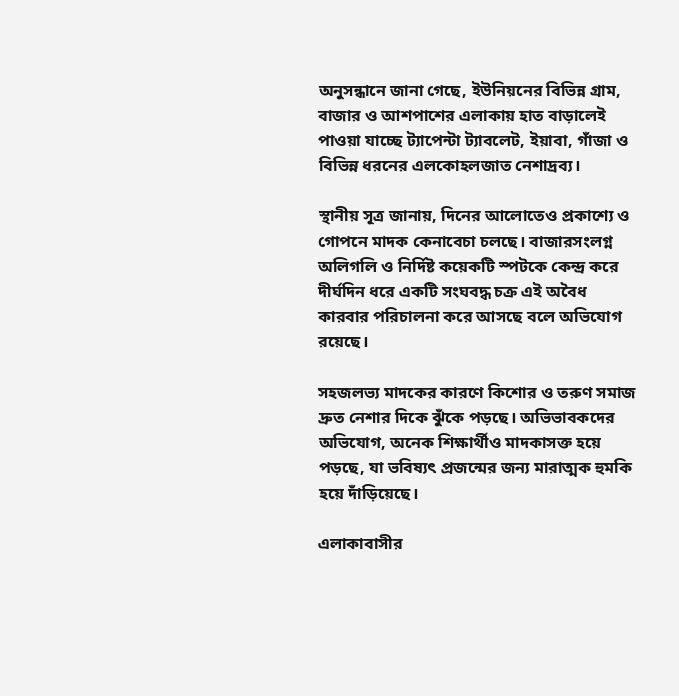অনুসন্ধানে জানা গেছে, ইউনিয়নের বিভিন্ন গ্রাম, বাজার ও আশপাশের এলাকায় হাত বাড়ালেই পাওয়া যাচ্ছে ট্যাপেন্টা ট্যাবলেট, ইয়াবা, গাঁজা ও বিভিন্ন ধরনের এলকোহলজাত নেশাদ্রব্য।

স্থানীয় সূত্র জানায়, দিনের আলোতেও প্রকাশ্যে ও গোপনে মাদক কেনাবেচা চলছে। বাজারসংলগ্ন অলিগলি ও নির্দিষ্ট কয়েকটি স্পটকে কেন্দ্র করে দীর্ঘদিন ধরে একটি সংঘবদ্ধ চক্র এই অবৈধ কারবার পরিচালনা করে আসছে বলে অভিযোগ রয়েছে।

সহজলভ্য মাদকের কারণে কিশোর ও তরুণ সমাজ দ্রুত নেশার দিকে ঝুঁকে পড়ছে। অভিভাবকদের অভিযোগ, অনেক শিক্ষার্থীও মাদকাসক্ত হয়ে পড়ছে, যা ভবিষ্যৎ প্রজন্মের জন্য মারাত্মক হুমকি হয়ে দাঁড়িয়েছে।

এলাকাবাসীর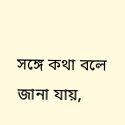সঙ্গে কথা বলে জানা যায়,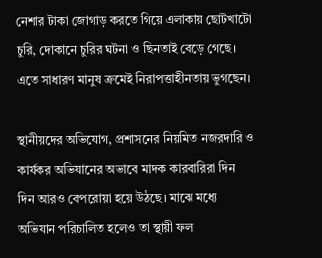নেশার টাকা জোগাড় করতে গিয়ে এলাকায় ছোটখাটো চুরি, দোকানে চুরির ঘটনা ও ছিনতাই বেড়ে গেছে। এতে সাধারণ মানুষ ক্রমেই নিরাপত্তাহীনতায় ভুগছেন।

স্থানীয়দের অভিযোগ, প্রশাসনের নিয়মিত নজরদারি ও কার্যকর অভিযানের অভাবে মাদক কারবারিরা দিন দিন আরও বেপরোয়া হয়ে উঠছে। মাঝে মধ্যে অভিযান পরিচালিত হলেও তা স্থায়ী ফল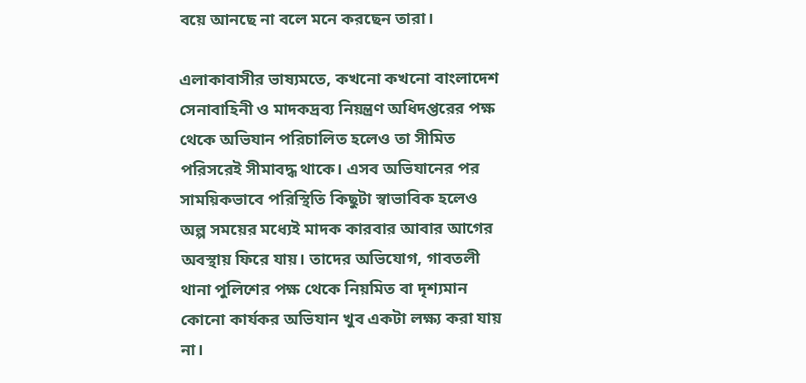বয়ে আনছে না বলে মনে করছেন তারা।

এলাকাবাসীর ভাষ্যমতে, কখনো কখনো বাংলাদেশ সেনাবাহিনী ও মাদকদ্রব্য নিয়ন্ত্রণ অধিদপ্তরের পক্ষ থেকে অভিযান পরিচালিত হলেও তা সীমিত পরিসরেই সীমাবদ্ধ থাকে। এসব অভিযানের পর সাময়িকভাবে পরিস্থিতি কিছুটা স্বাভাবিক হলেও অল্প সময়ের মধ্যেই মাদক কারবার আবার আগের অবস্থায় ফিরে যায়। তাদের অভিযোগ, গাবতলী থানা পুলিশের পক্ষ থেকে নিয়মিত বা দৃশ্যমান কোনো কার্যকর অভিযান খুব একটা লক্ষ্য করা যায় না।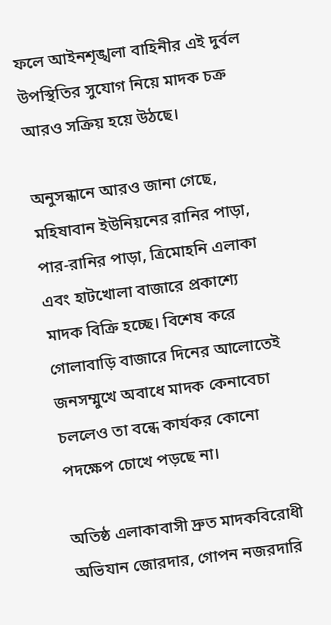ফলে আইনশৃঙ্খলা বাহিনীর এই দুর্বল উপস্থিতির সুযোগ নিয়ে মাদক চক্র আরও সক্রিয় হয়ে উঠছে।

অনুসন্ধানে আরও জানা গেছে, মহিষাবান ইউনিয়নের রানির পাড়া, পার-রানির পাড়া, ত্রিমোহনি এলাকা এবং হাটখোলা বাজারে প্রকাশ্যে মাদক বিক্রি হচ্ছে। বিশেষ করে গোলাবাড়ি বাজারে দিনের আলোতেই জনসম্মুখে অবাধে মাদক কেনাবেচা চললেও তা বন্ধে কার্যকর কোনো পদক্ষেপ চোখে পড়ছে না।

অতিষ্ঠ এলাকাবাসী দ্রুত মাদকবিরোধী অভিযান জোরদার, গোপন নজরদারি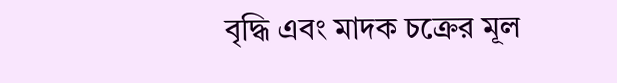বৃদ্ধি এবং মাদক চক্রের মূল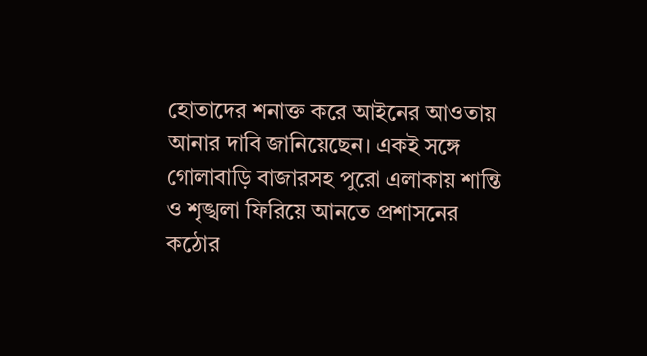হোতাদের শনাক্ত করে আইনের আওতায় আনার দাবি জানিয়েছেন। একই সঙ্গে গোলাবাড়ি বাজারসহ পুরো এলাকায় শান্তি ও শৃঙ্খলা ফিরিয়ে আনতে প্রশাসনের কঠোর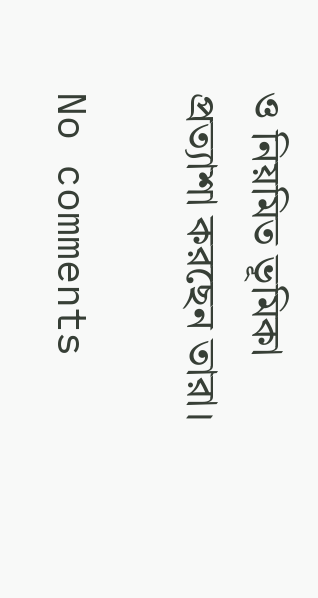ও নিয়মিত ভূমিকা প্রত্যাশা করছেন তারা।

No comments